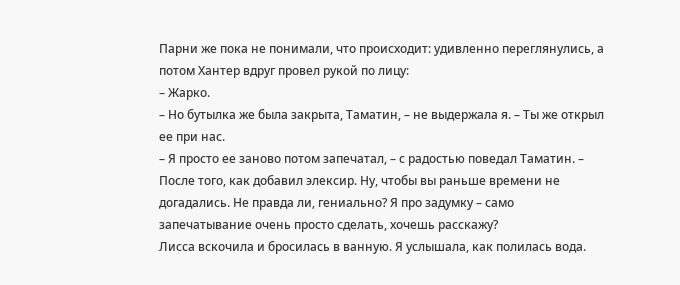Парни же пока не понимали, что происходит: удивленно переглянулись, а потом Хантер вдруг провел рукой по лицу:
– Жарко.
– Но бутылка же была закрыта, Таматин, – не выдержала я. – Ты же открыл ее при нас.
– Я просто ее заново потом запечатал, – с радостью поведал Таматин. – После того, как добавил элексир. Ну, чтобы вы раньше времени не догадались. Не правда ли, гениально? Я про задумку – само запечатывание очень просто сделать, хочешь расскажу?
Лисса вскочила и бросилась в ванную. Я услышала, как полилась вода.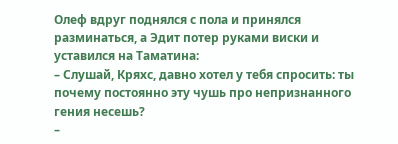Олеф вдруг поднялся с пола и принялся разминаться, а Эдит потер руками виски и уставился на Таматина:
– Слушай, Кряхс, давно хотел у тебя спросить: ты почему постоянно эту чушь про непризнанного гения несешь?
–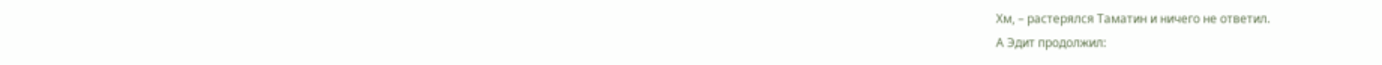Хм, – растерялся Таматин и ничего не ответил.
А Эдит продолжил: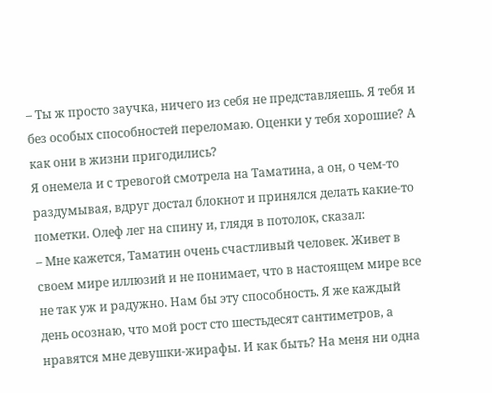– Ты ж просто заучка, ничего из себя не представляешь. Я тебя и без особых способностей переломаю. Оценки у тебя хорошие? А как они в жизни пригодились?
Я онемела и с тревогой смотрела на Таматина, а он, о чем-то раздумывая, вдруг достал блокнот и принялся делать какие-то пометки. Олеф лег на спину и, глядя в потолок, сказал:
– Мне кажется, Таматин очень счастливый человек. Живет в своем мире иллюзий и не понимает, что в настоящем мире все не так уж и радужно. Нам бы эту способность. Я же каждый день осознаю, что мой рост сто шестьдесят сантиметров, а нравятся мне девушки-жирафы. И как быть? На меня ни одна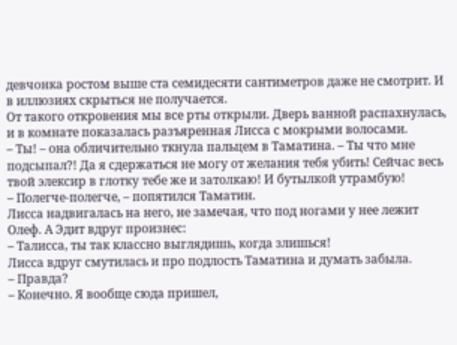девчонка ростом выше ста семидесяти сантиметров даже не смотрит. И в иллюзиях скрыться не получается.
От такого откровения мы все рты открыли. Дверь ванной распахнулась, и в комнате показалась разъяренная Лисса с мокрыми волосами.
– Ты! – она обличительно ткнула пальцем в Таматина. – Ты что мне подсыпал?! Да я сдержаться не могу от желания тебя убить! Сейчас весь твой элексир в глотку тебе же и затолкаю! И бутылкой утрамбую!
– Полегче-полегче, – попятился Таматин.
Лисса надвигалась на него, не замечая, что под ногами у нее лежит Олеф. А Эдит вдруг произнес:
– Талисса, ты так классно выглядишь, когда злишься!
Лисса вдруг смутилась и про подлость Таматина и думать забыла.
– Правда?
– Конечно. Я вообще сюда пришел,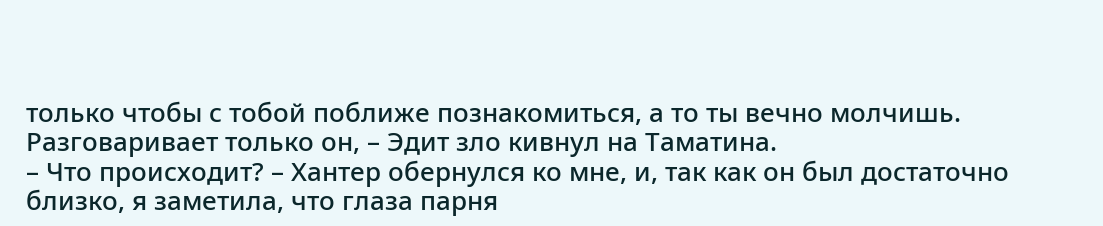только чтобы с тобой поближе познакомиться, а то ты вечно молчишь. Разговаривает только он, – Эдит зло кивнул на Таматина.
– Что происходит? – Хантер обернулся ко мне, и, так как он был достаточно близко, я заметила, что глаза парня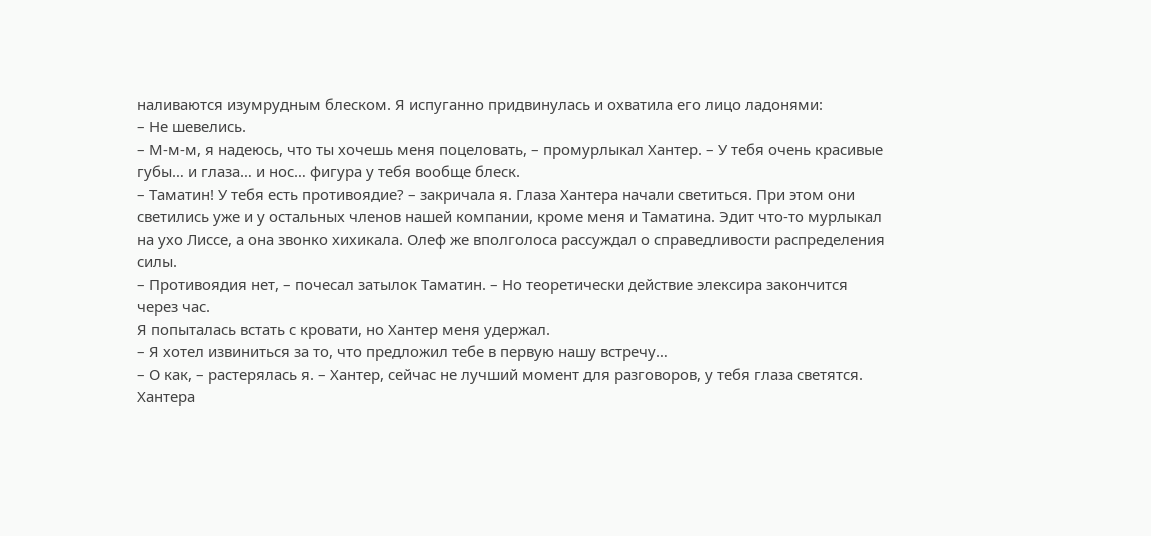наливаются изумрудным блеском. Я испуганно придвинулась и охватила его лицо ладонями:
– Не шевелись.
– М-м-м, я надеюсь, что ты хочешь меня поцеловать, – промурлыкал Хантер. – У тебя очень красивые губы… и глаза… и нос… фигура у тебя вообще блеск.
– Таматин! У тебя есть противоядие? – закричала я. Глаза Хантера начали светиться. При этом они светились уже и у остальных членов нашей компании, кроме меня и Таматина. Эдит что-то мурлыкал на ухо Лиссе, а она звонко хихикала. Олеф же вполголоса рассуждал о справедливости распределения силы.
– Противоядия нет, – почесал затылок Таматин. – Но теоретически действие элексира закончится через час.
Я попыталась встать с кровати, но Хантер меня удержал.
– Я хотел извиниться за то, что предложил тебе в первую нашу встречу…
– О как, – растерялась я. – Хантер, сейчас не лучший момент для разговоров, у тебя глаза светятся.
Хантера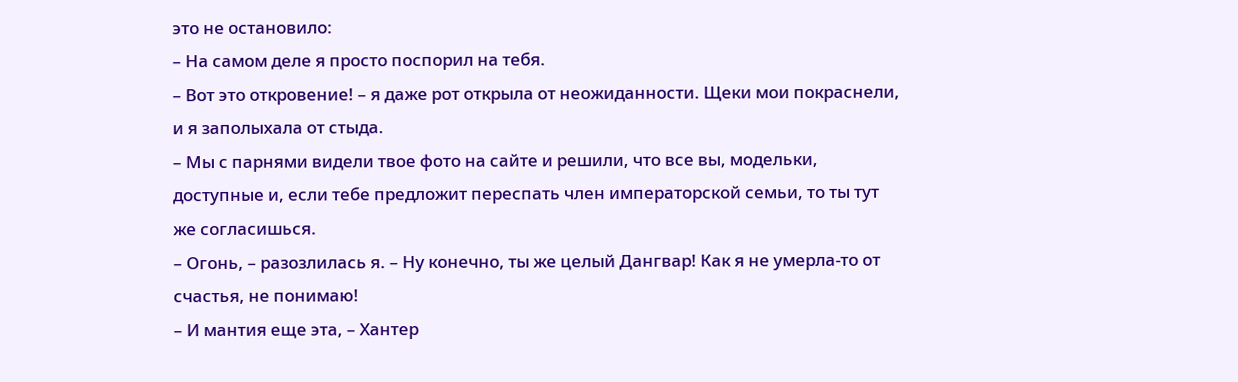это не остановило:
– На самом деле я просто поспорил на тебя.
– Вот это откровение! – я даже рот открыла от неожиданности. Щеки мои покраснели, и я заполыхала от стыда.
– Мы с парнями видели твое фото на сайте и решили, что все вы, модельки, доступные и, если тебе предложит переспать член императорской семьи, то ты тут же согласишься.
– Огонь, – разозлилась я. – Ну конечно, ты же целый Дангвар! Как я не умерла-то от счастья, не понимаю!
– И мантия еще эта, – Хантер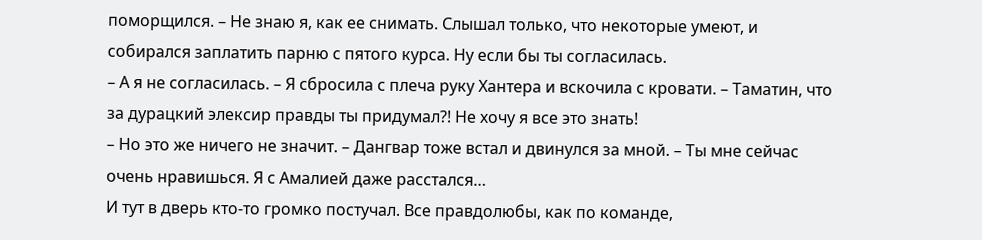поморщился. – Не знаю я, как ее снимать. Слышал только, что некоторые умеют, и собирался заплатить парню с пятого курса. Ну если бы ты согласилась.
– А я не согласилась. – Я сбросила с плеча руку Хантера и вскочила с кровати. – Таматин, что за дурацкий элексир правды ты придумал?! Не хочу я все это знать!
– Но это же ничего не значит. – Дангвар тоже встал и двинулся за мной. – Ты мне сейчас очень нравишься. Я с Амалией даже расстался…
И тут в дверь кто-то громко постучал. Все правдолюбы, как по команде,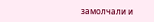замолчали и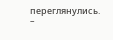переглянулись.
–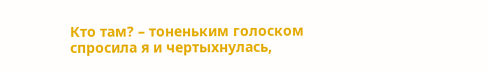Кто там? – тоненьким голоском спросила я и чертыхнулась,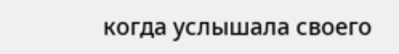когда услышала своего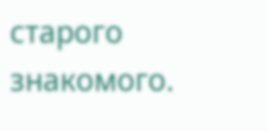старого знакомого.